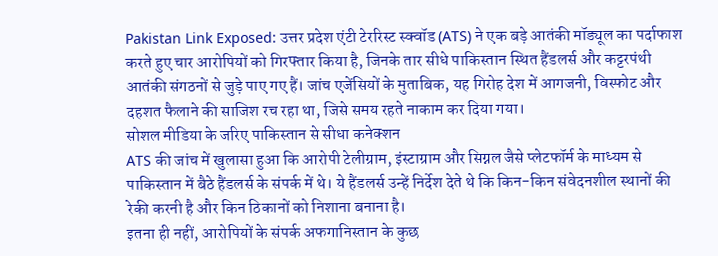Pakistan Link Exposed: उत्तर प्रदेश एंटी टेररिस्ट स्क्वॉड (ATS) ने एक बड़े आतंकी मॉड्यूल का पर्दाफाश करते हुए चार आरोपियों को गिरफ्तार किया है, जिनके तार सीधे पाकिस्तान स्थित हैंडलर्स और कट्टरपंथी आतंकी संगठनों से जुड़े पाए गए हैं। जांच एजेंसियों के मुताबिक, यह गिरोह देश में आगजनी, विस्फोट और दहशत फैलाने की साजिश रच रहा था, जिसे समय रहते नाकाम कर दिया गया।
सोशल मीडिया के जरिए पाकिस्तान से सीधा कनेक्शन
ATS की जांच में खुलासा हुआ कि आरोपी टेलीग्राम, इंस्टाग्राम और सिग्नल जैसे प्लेटफॉर्म के माध्यम से पाकिस्तान में बैठे हैंडलर्स के संपर्क में थे। ये हैंडलर्स उन्हें निर्देश देते थे कि किन-किन संवेदनशील स्थानों की रेकी करनी है और किन ठिकानों को निशाना बनाना है।
इतना ही नहीं, आरोपियों के संपर्क अफगानिस्तान के कुछ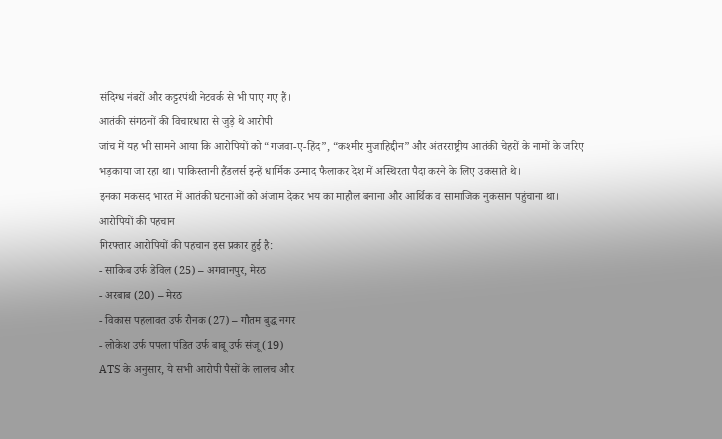संदिग्ध नंबरों और कट्टरपंथी नेटवर्क से भी पाए गए हैं।
आतंकी संगठनों की विचारधारा से जुड़े थे आरोपी
जांच में यह भी सामने आया कि आरोपियों को “गजवा-ए-हिंद”, “कश्मीर मुजाहिद्दीन” और अंतरराष्ट्रीय आतंकी चेहरों के नामों के जरिए भड़काया जा रहा था। पाकिस्तानी हैंडलर्स इन्हें धार्मिक उन्माद फैलाकर देश में अस्थिरता पैदा करने के लिए उकसाते थे।
इनका मकसद भारत में आतंकी घटनाओं को अंजाम देकर भय का माहौल बनाना और आर्थिक व सामाजिक नुकसान पहुंचाना था।
आरोपियों की पहचान
गिरफ्तार आरोपियों की पहचान इस प्रकार हुई है:
- साकिब उर्फ डेविल (25) – अगवानपुर, मेरठ
- अरबाब (20) – मेरठ
- विकास पहलावत उर्फ रौनक (27) – गौतम बुद्ध नगर
- लोकेश उर्फ पपला पंडित उर्फ बाबू उर्फ संजू (19)
ATS के अनुसार, ये सभी आरोपी पैसों के लालच और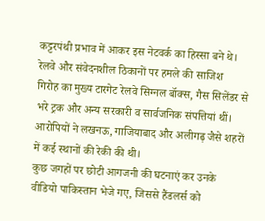कट्टरपंथी प्रभाव में आकर इस नेटवर्क का हिस्सा बने थे।
रेलवे और संवेदनशील ठिकानों पर हमले की साजिश
गिरोह का मुख्य टारगेट रेलवे सिग्नल बॉक्स, गैस सिलेंडर से भरे ट्रक और अन्य सरकारी व सार्वजनिक संपत्तियां थीं। आरोपियों ने लखनऊ, गाजियाबाद और अलीगढ़ जैसे शहरों में कई स्थानों की रेकी की थी।
कुछ जगहों पर छोटी आगजनी की घटनाएं कर उनके वीडियो पाकिस्तान भेजे गए, जिससे हैंडलर्स को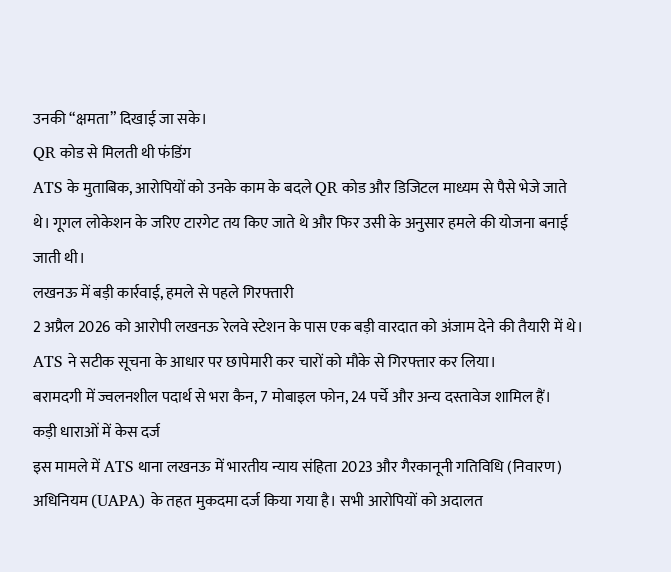उनकी “क्षमता” दिखाई जा सके।
QR कोड से मिलती थी फंडिंग
ATS के मुताबिक, आरोपियों को उनके काम के बदले QR कोड और डिजिटल माध्यम से पैसे भेजे जाते थे। गूगल लोकेशन के जरिए टारगेट तय किए जाते थे और फिर उसी के अनुसार हमले की योजना बनाई जाती थी।
लखनऊ में बड़ी कार्रवाई, हमले से पहले गिरफ्तारी
2 अप्रैल 2026 को आरोपी लखनऊ रेलवे स्टेशन के पास एक बड़ी वारदात को अंजाम देने की तैयारी में थे। ATS ने सटीक सूचना के आधार पर छापेमारी कर चारों को मौके से गिरफ्तार कर लिया।
बरामदगी में ज्वलनशील पदार्थ से भरा कैन, 7 मोबाइल फोन, 24 पर्चे और अन्य दस्तावेज शामिल हैं।
कड़ी धाराओं में केस दर्ज
इस मामले में ATS थाना लखनऊ में भारतीय न्याय संहिता 2023 और गैरकानूनी गतिविधि (निवारण) अधिनियम (UAPA) के तहत मुकदमा दर्ज किया गया है। सभी आरोपियों को अदालत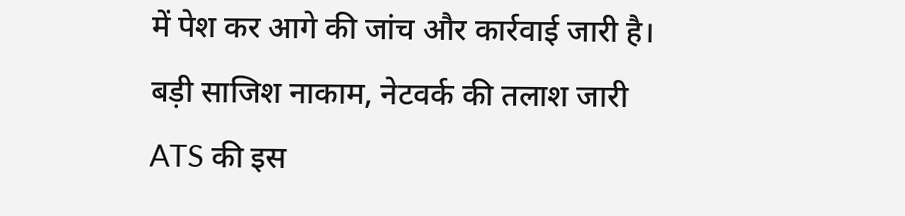में पेश कर आगे की जांच और कार्रवाई जारी है।
बड़ी साजिश नाकाम, नेटवर्क की तलाश जारी
ATS की इस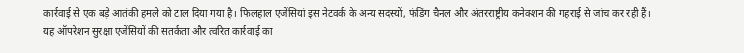कार्रवाई से एक बड़े आतंकी हमले को टाल दिया गया है। फिलहाल एजेंसियां इस नेटवर्क के अन्य सदस्यों, फंडिंग चैनल और अंतरराष्ट्रीय कनेक्शन की गहराई से जांच कर रही हैं।
यह ऑपरेशन सुरक्षा एजेंसियों की सतर्कता और त्वरित कार्रवाई का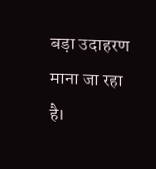बड़ा उदाहरण माना जा रहा है।